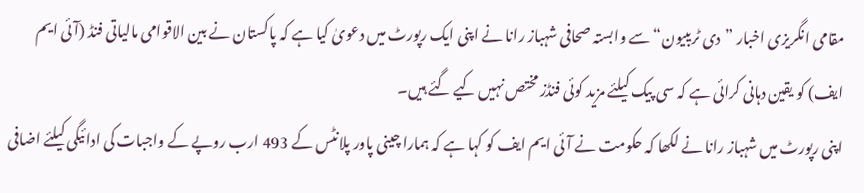مقامی انگریزی اخبار ”دی ٹریبیون“ سے وابستہ صحافی شہباز رانا نے اپنی ایک رپورٹ میں دعویٰ کیا ہے کہ پاکستان نے بین الاقوامی مالیاتی فنڈ (آئی ایم ایف) کو یقین دہانی کرائی ہے کہ سی پیک کیلئے مزید کوئی فنڈز مختص نہیں کیے گئے ہیں۔
اپنی رپورٹ میں شہباز رانا نے لکھا کہ حکومت نے آئی ایم ایف کو کہا ہے کہ ہمارا چینی پاور پلانٹس کے 493 ارب روپے کے واجبات کی ادائیگی کیلئے اضافی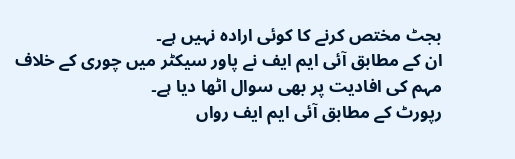بجٹ مختص کرنے کا کوئی ارادہ نہیں ہے۔
ان کے مطابق آئی ایم ایف نے پاور سیکٹر میں چوری کے خلاف مہم کی افادیت پر بھی سوال اٹھا دیا ہے۔
رپورٹ کے مطابق آئی ایم ایف رواں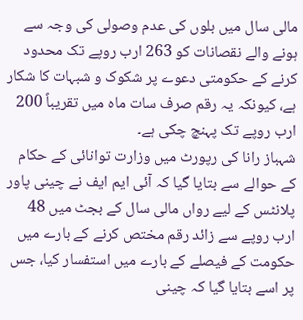مالی سال میں بلوں کی عدم وصولی کی وجہ سے ہونے والے نقصانات کو 263 ارب روپے تک محدود کرنے کے حکومتی دعوے پر شکوک و شبہات کا شکار ہے، کیونکہ یہ رقم صرف سات ماہ میں تقریباً 200 ارب روپے تک پہنچ چکی ہے۔
شہباز رانا کی رپورٹ میں وزارت توانائی کے حکام کے حوالے سے بتایا گیا کہ آئی ایم ایف نے چینی پاور پلانٹس کے لیے رواں مالی سال کے بجٹ میں 48 ارب روپے سے زائد رقم مختص کرنے کے بارے میں حکومت کے فیصلے کے بارے میں استفسار کیا، جس پر اسے بتایا گیا کہ چینی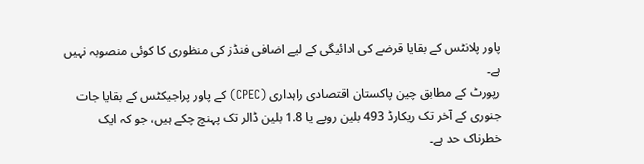پاور پلانٹس کے بقایا قرضے کی ادائیگی کے لیے اضافی فنڈز کی منظوری کا کوئی منصوبہ نہیں ہے۔
رپورٹ کے مطابق چین پاکستان اقتصادی راہداری (CPEC) کے پاور پراجیکٹس کے بقایا جات جنوری کے آخر تک ریکارڈ 493 بلین روپے یا 1.8 بلین ڈالر تک پہنچ چکے ہیں، جو کہ ایک خطرناک حد ہے۔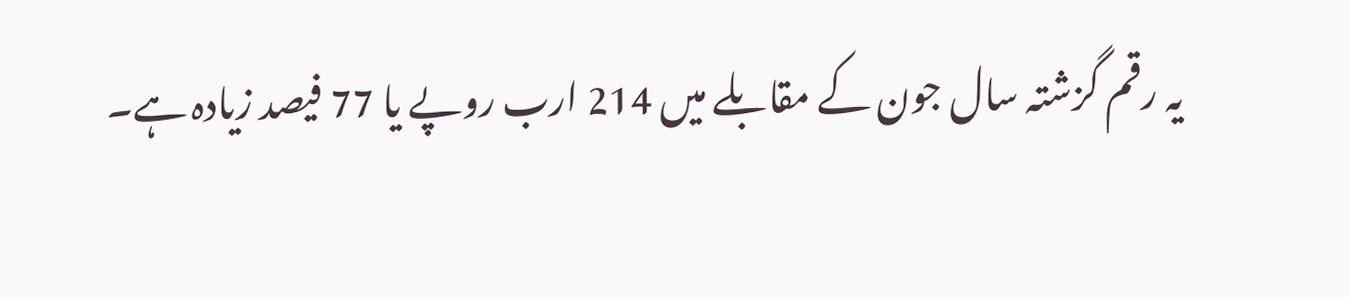یہ رقم گزشتہ سال جون کے مقابلے میں 214 ارب روپے یا 77 فیصد زیادہ ہے۔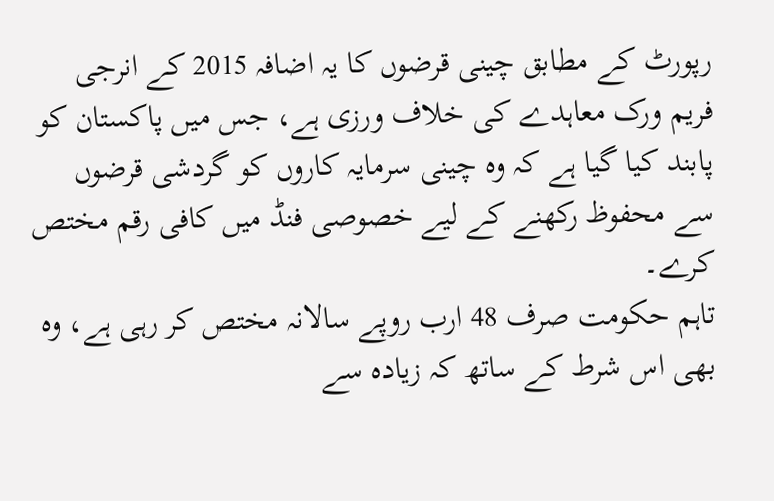رپورٹ کے مطابق چینی قرضوں کا یہ اضافہ 2015 کے انرجی فریم ورک معاہدے کی خلاف ورزی ہے، جس میں پاکستان کو پابند کیا گیا ہے کہ وہ چینی سرمایہ کاروں کو گردشی قرضوں سے محفوظ رکھنے کے لیے خصوصی فنڈ میں کافی رقم مختص کرے۔
تاہم حکومت صرف 48 ارب روپے سالانہ مختص کر رہی ہے، وہ بھی اس شرط کے ساتھ کہ زیادہ سے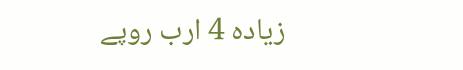زیادہ 4 ارب روپے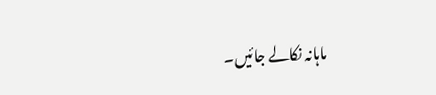ماہانہ نکالے جائیں۔